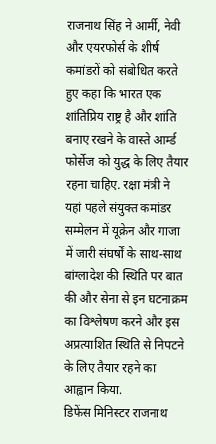राजनाथ सिंह ने आर्मी, नेवी और एयरफोर्स के शीर्ष कमांडरों को संबोधित करते हुए कहा कि भारत एक शांतिप्रिय राष्ट्र है और शांति बनाए रखने के वास्ते आर्म्ड फोर्सेज को युद्ध के लिए तैयार रहना चाहिए. रक्षा मंत्री ने यहां पहले संयुक्त कमांडर सम्मेलन में यूक्रेन और गाजा में जारी संघर्षों के साथ-साथ बांग्लादेश की स्थिति पर बात की और सेना से इन घटनाक्रम का विश्लेषण करने और इस अप्रत्याशित स्थिति से निपटने के लिए तैयार रहने का आह्वान किया.
डिफेंस मिनिस्टर राजनाथ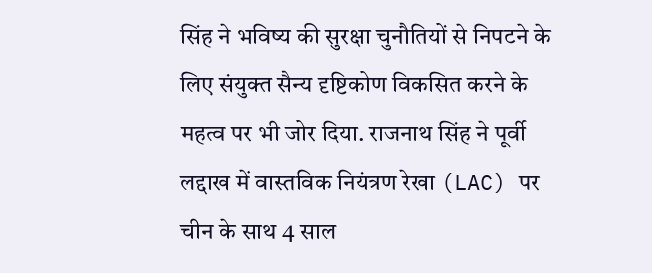सिंह ने भविष्य की सुरक्षा चुनौतियों से निपटने के लिए संयुक्त सैन्य दृष्टिकोण विकसित करने के महत्व पर भी जोर दिया. राजनाथ सिंह ने पूर्वी लद्दाख में वास्तविक नियंत्रण रेखा (LAC) पर चीन के साथ 4 साल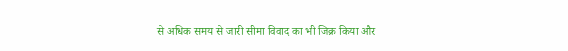से अधिक समय से जारी सीमा विवाद का भी जिक्र किया और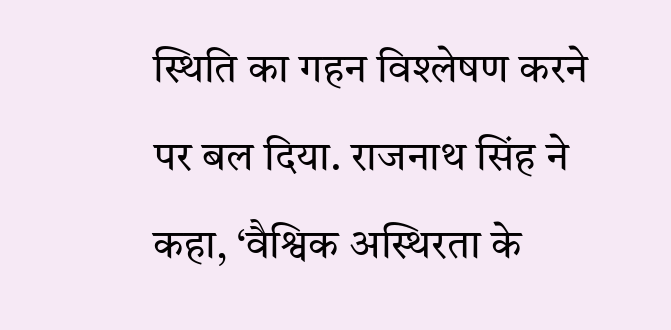स्थिति का गहन विश्लेषण करने पर बल दिया. राजनाथ सिंह ने कहा, ‘वैश्विक अस्थिरता के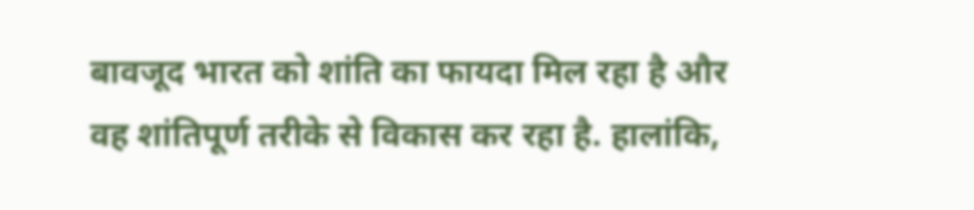बावजूद भारत को शांति का फायदा मिल रहा है और वह शांतिपूर्ण तरीके से विकास कर रहा है. हालांकि,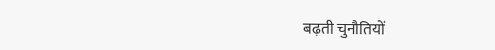बढ़ती चुनौतियों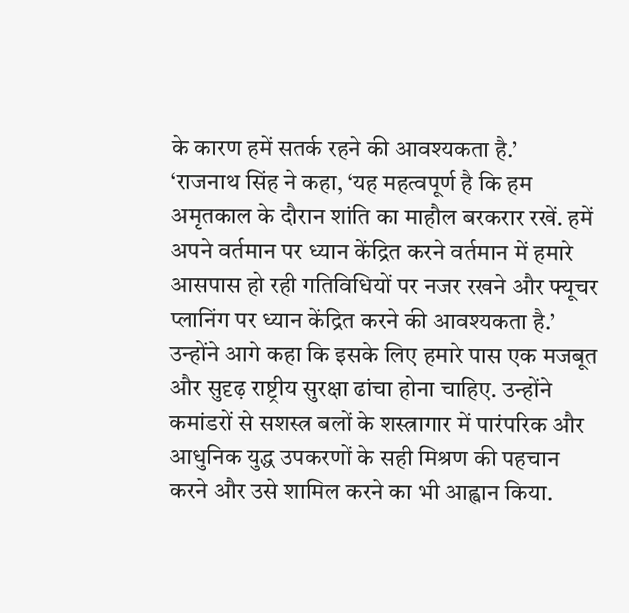के कारण हमें सतर्क रहने की आवश्यकता है.’
‘राजनाथ सिंह ने कहा, ‘यह महत्वपूर्ण है कि हम अमृतकाल के दौरान शांति का माहौल बरकरार रखें. हमें अपने वर्तमान पर ध्यान केंद्रित करने वर्तमान में हमारे आसपास हो रही गतिविधियों पर नजर रखने और फ्यूचर प्लानिंग पर ध्यान केंद्रित करने की आवश्यकता है.’ उन्होंने आगे कहा कि इसके लिए हमारे पास एक मजबूत और सुदृढ़ राष्ट्रीय सुरक्षा ढांचा होना चाहिए. उन्होंने कमांडरों से सशस्त्र बलों के शस्त्रागार में पारंपरिक और आधुनिक युद्ध उपकरणों के सही मिश्रण की पहचान करने और उसे शामिल करने का भी आह्वान किया.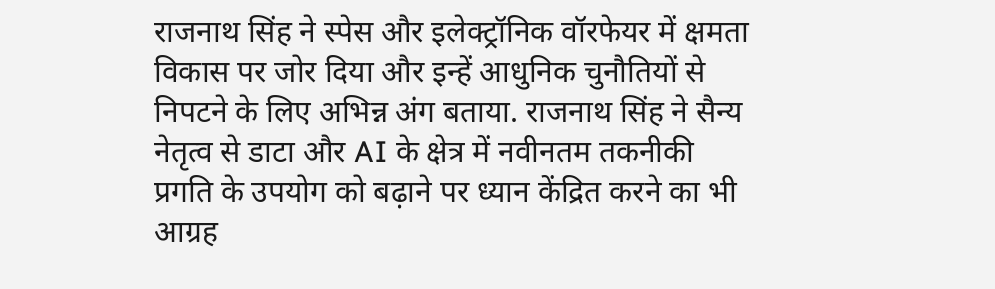राजनाथ सिंह ने स्पेस और इलेक्ट्रॉनिक वॉरफेयर में क्षमता विकास पर जोर दिया और इन्हें आधुनिक चुनौतियों से निपटने के लिए अभिन्न अंग बताया. राजनाथ सिंह ने सैन्य नेतृत्व से डाटा और AI के क्षेत्र में नवीनतम तकनीकी प्रगति के उपयोग को बढ़ाने पर ध्यान केंद्रित करने का भी आग्रह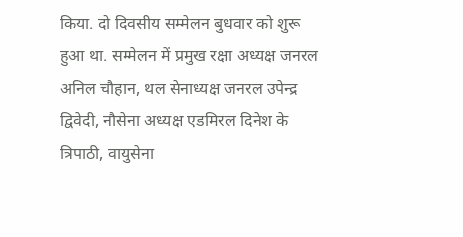किया. दो दिवसीय सम्मेलन बुधवार को शुरू हुआ था. सम्मेलन में प्रमुख रक्षा अध्यक्ष जनरल अनिल चौहान, थल सेनाध्यक्ष जनरल उपेन्द्र द्विवेदी, नौसेना अध्यक्ष एडमिरल दिनेश के त्रिपाठी, वायुसेना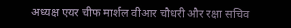अध्यक्ष एयर चीफ मार्शल वीआर चौधरी और रक्षा सचिव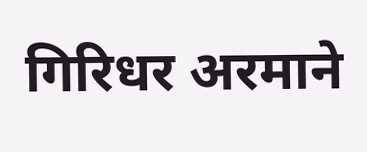गिरिधर अरमाने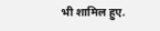भी शामिल हुए.